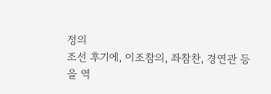정의
조선 후기에, 이조참의, 좌참찬, 경연관 등을 역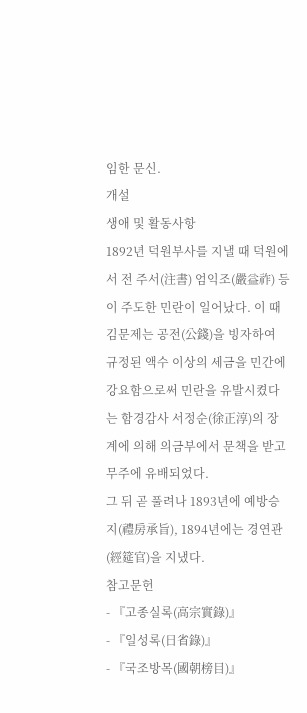임한 문신.
개설
생애 및 활동사항
1892년 덕원부사를 지낼 때 덕원에서 전 주서(注書) 엄익조(嚴益祚) 등이 주도한 민란이 일어났다. 이 때 김문제는 공전(公錢)을 빙자하여 규정된 액수 이상의 세금을 민간에 강요함으로써 민란을 유발시켰다는 함경감사 서정순(徐正淳)의 장계에 의해 의금부에서 문책을 받고 무주에 유배되었다.
그 뒤 곧 풀려나 1893년에 예방승지(禮房承旨), 1894년에는 경연관(經筵官)을 지냈다.
참고문헌
- 『고종실록(高宗實錄)』
- 『일성록(日省錄)』
- 『국조방목(國朝榜目)』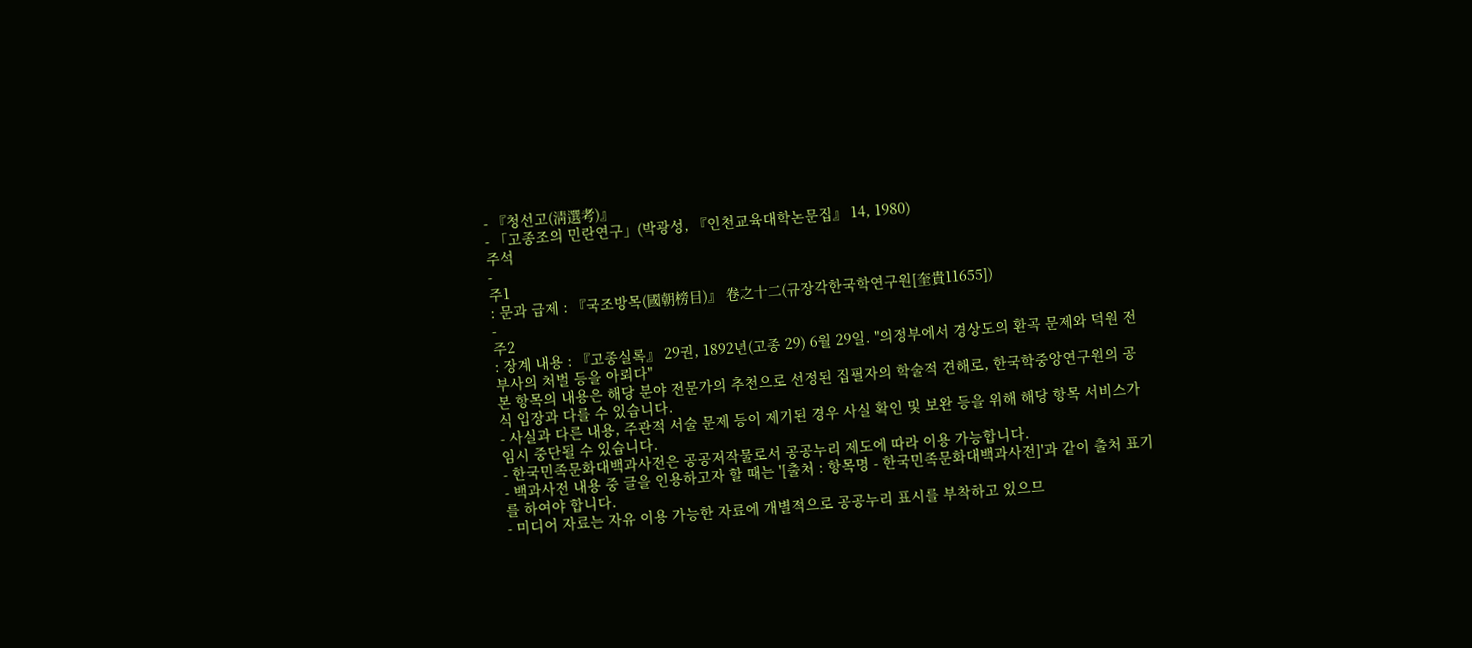- 『청선고(淸選考)』
- 「고종조의 민란연구」(박광성, 『인천교육대학논문집』 14, 1980)
주석
-
주1
: 문과 급제 : 『국조방목(國朝榜目)』 卷之十二(규장각한국학연구원[奎貴11655])
-
주2
: 장계 내용 : 『고종실록』 29권, 1892년(고종 29) 6월 29일. "의정부에서 경상도의 환곡 문제와 덕원 전 부사의 처벌 등을 아뢰다"
본 항목의 내용은 해당 분야 전문가의 추천으로 선정된 집필자의 학술적 견해로, 한국학중앙연구원의 공식 입장과 다를 수 있습니다.
- 사실과 다른 내용, 주관적 서술 문제 등이 제기된 경우 사실 확인 및 보완 등을 위해 해당 항목 서비스가 임시 중단될 수 있습니다.
- 한국민족문화대백과사전은 공공저작물로서 공공누리 제도에 따라 이용 가능합니다.
- 백과사전 내용 중 글을 인용하고자 할 때는 '[출처 : 항목명 - 한국민족문화대백과사전]'과 같이 출처 표기를 하여야 합니다.
- 미디어 자료는 자유 이용 가능한 자료에 개별적으로 공공누리 표시를 부착하고 있으므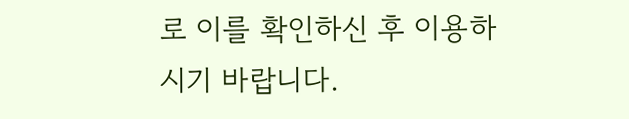로 이를 확인하신 후 이용하시기 바랍니다.